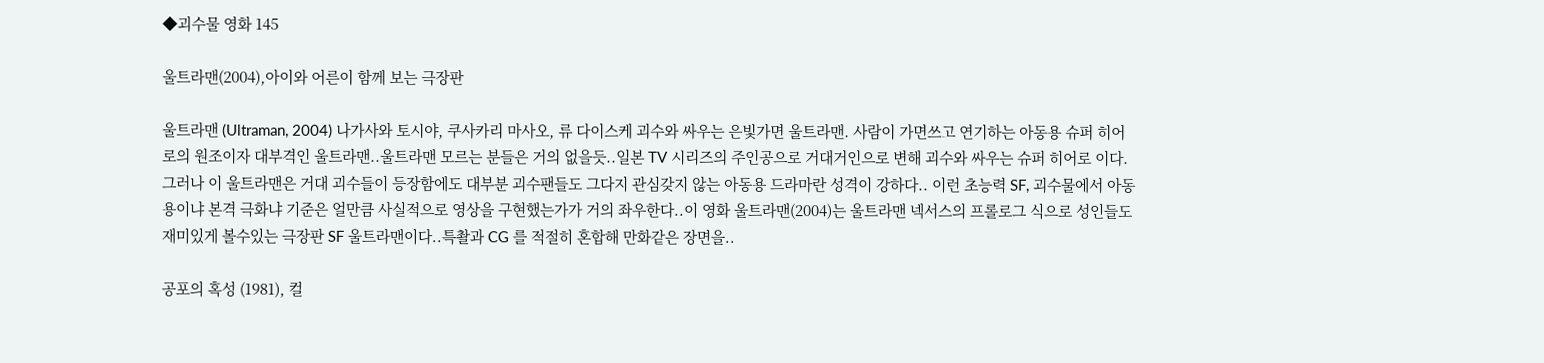◆괴수물 영화 145

울트라맨(2004),아이와 어른이 함께 보는 극장판

울트라맨 (Ultraman, 2004) 나가사와 토시야, 쿠사카리 마사오, 류 다이스케 괴수와 싸우는 은빛가면 울트라맨. 사람이 가면쓰고 연기하는 아동용 슈퍼 히어로의 원조이자 대부격인 울트라맨..울트라맨 모르는 분들은 거의 없을듯..일본 TV 시리즈의 주인공으로 거대거인으로 변해 괴수와 싸우는 슈퍼 히어로 이다.그러나 이 울트라맨은 거대 괴수들이 등장함에도 대부분 괴수팬들도 그다지 관심갖지 않는 아동용 드라마란 성격이 강하다.. 이런 초능력 SF, 괴수물에서 아동용이냐 본격 극화냐 기준은 얼만큼 사실적으로 영상을 구현했는가가 거의 좌우한다..이 영화 울트라맨(2004)는 울트라맨 넥서스의 프롤로그 식으로 성인들도 재미있게 볼수있는 극장판 SF 울트라맨이다..특촬과 CG 를 적절히 혼합해 만화같은 장면을..

공포의 혹성 (1981), 컬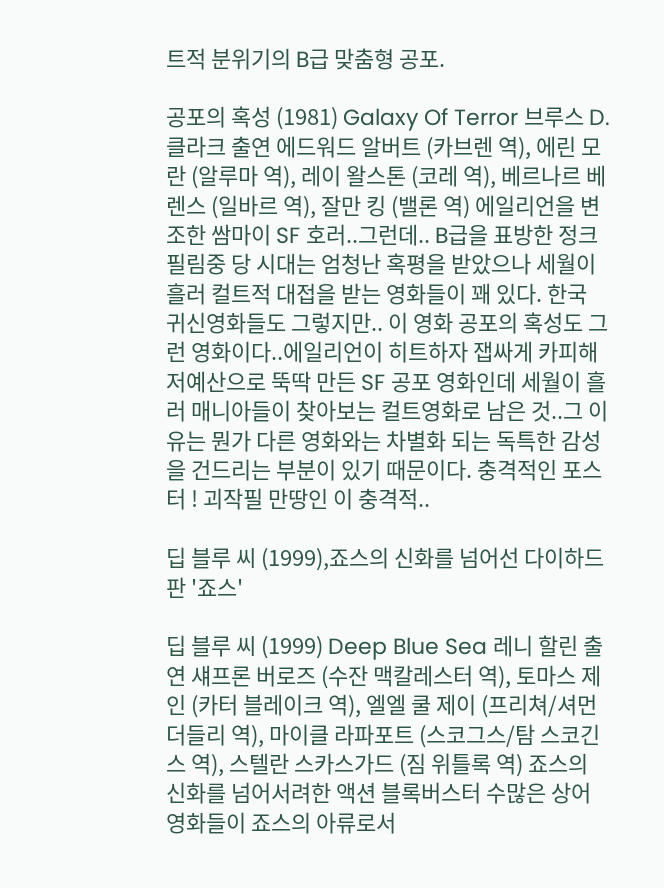트적 분위기의 B급 맞춤형 공포.

공포의 혹성 (1981) Galaxy Of Terror 브루스 D. 클라크 출연 에드워드 알버트 (카브렌 역), 에린 모란 (알루마 역), 레이 왈스톤 (코레 역), 베르나르 베렌스 (일바르 역), 잘만 킹 (밸론 역) 에일리언을 변조한 쌈마이 SF 호러..그런데.. B급을 표방한 정크 필림중 당 시대는 엄청난 혹평을 받았으나 세월이 흘러 컬트적 대접을 받는 영화들이 꽤 있다. 한국 귀신영화들도 그렇지만.. 이 영화 공포의 혹성도 그런 영화이다..에일리언이 히트하자 잽싸게 카피해 저예산으로 뚝딱 만든 SF 공포 영화인데 세월이 흘러 매니아들이 찾아보는 컬트영화로 남은 것..그 이유는 뭔가 다른 영화와는 차별화 되는 독특한 감성을 건드리는 부분이 있기 때문이다. 충격적인 포스터 ! 괴작필 만땅인 이 충격적..

딥 블루 씨 (1999),죠스의 신화를 넘어선 다이하드판 '죠스'

딥 블루 씨 (1999) Deep Blue Sea 레니 할린 출연 섀프론 버로즈 (수잔 맥칼레스터 역), 토마스 제인 (카터 블레이크 역), 엘엘 쿨 제이 (프리쳐/셔먼 더들리 역), 마이클 라파포트 (스코그스/탐 스코긴스 역), 스텔란 스카스가드 (짐 위틀록 역) 죠스의 신화를 넘어서려한 액션 블록버스터 수많은 상어 영화들이 죠스의 아류로서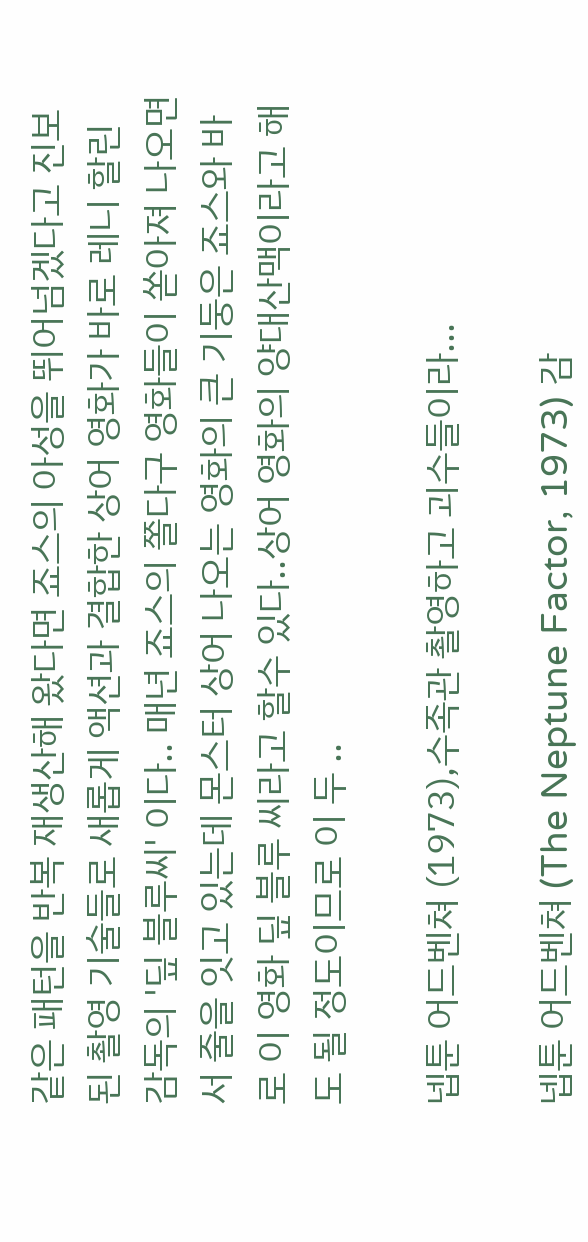같은 패턴을 반복 재생산해 왔다면 죠스의 아성을 뛰어넘겠다고 진보된 촬영 기술들로 새롭게 액션과 결합한 상어 영화가 바로 레니 할린 감독의 '딮 블루씨' 이다.. 매년 죠스의 쫄다구 영화들이 쏟아져 나오면서 줄을 잇고 있는데 몬스터 상어 나오는 영화의 큰 기둥은 죠스와 바로 이 영화 딮 블루 씨라고 할수 있다..상어 영화의 양대산맥이라고 해도 될 정도이므로 이 두 ..

넵툰 어드벤쳐 (1973),수족관 촬영하고 괴수들이라...

넵툰 어드벤쳐 (The Neptune Factor, 1973) 감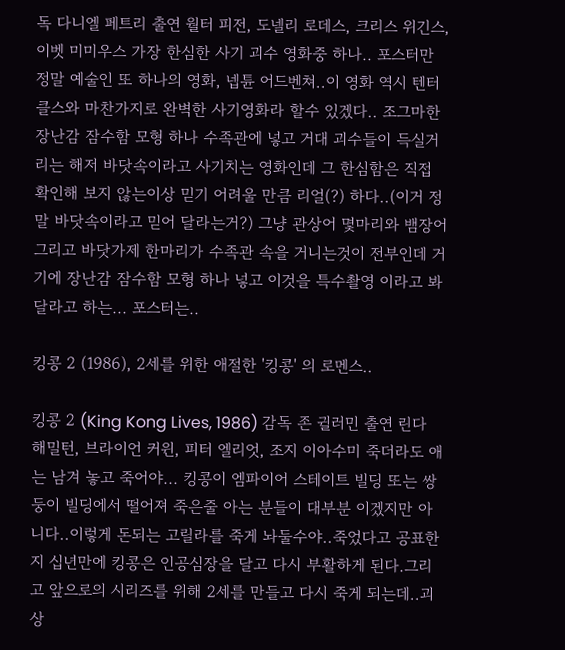독 다니엘 페트리 출연 월터 피전, 도넬리 로데스, 크리스 위긴스, 이벳 미미우스 가장 한심한 사기 괴수 영화중 하나.. 포스터만 정말 예술인 또 하나의 영화, 넵튠 어드벤쳐..이 영화 역시 텐터클스와 마찬가지로 완벽한 사기영화라 할수 있겠다.. 조그마한 장난감 잠수함 모형 하나 수족관에 넣고 거대 괴수들이 득실거리는 해저 바닷속이라고 사기치는 영화인데 그 한심함은 직접 확인해 보지 않는이상 믿기 어려울 만큼 리얼(?) 하다..(이거 정말 바닷속이라고 믿어 달라는거?) 그냥 관상어 몇마리와 뱀장어 그리고 바닷가제 한마리가 수족관 속을 거니는것이 전부인데 거기에 장난감 잠수함 모형 하나 넣고 이것을 특수촬영 이라고 봐달라고 하는... 포스터는..

킹콩 2 (1986), 2세를 위한 애절한 '킹콩' 의 로멘스..

킹콩 2 (King Kong Lives, 1986) 감독 존 귈러민 출연 린다 해밀턴, 브라이언 커윈, 피터 엘리엇, 조지 이아수미 죽더라도 애는 남겨 놓고 죽어야... 킹콩이 엠파이어 스테이트 빌딩 또는 쌍둥이 빌딩에서 떨어져 죽은줄 아는 분들이 대부분 이겠지만 아니다..이렇게 돈되는 고릴라를 죽게 놔둘수야..죽었다고 공표한지 십년만에 킹콩은 인공심장을 달고 다시 부활하게 된다.그리고 앞으로의 시리즈를 위해 2세를 만들고 다시 죽게 되는데..괴상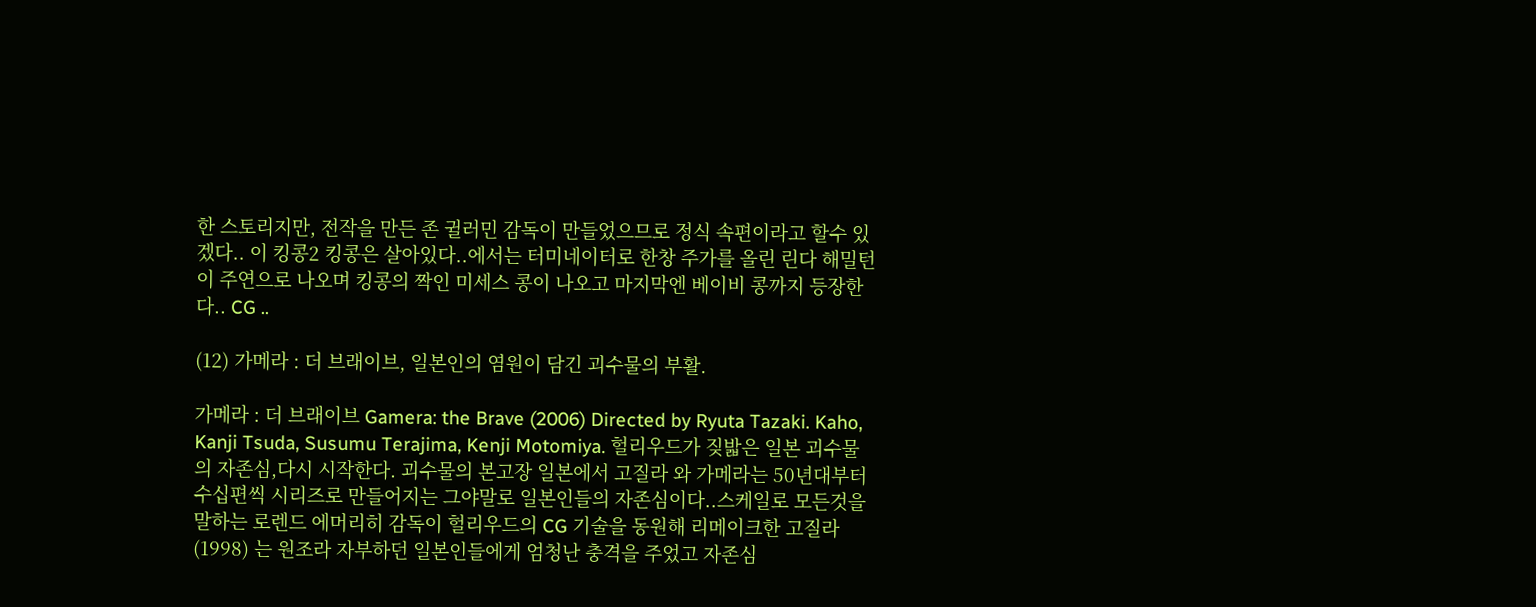한 스토리지만, 전작을 만든 존 귈러민 감독이 만들었으므로 정식 속편이라고 할수 있겠다.. 이 킹콩2 킹콩은 살아있다..에서는 터미네이터로 한창 주가를 올린 린다 해밀턴이 주연으로 나오며 킹콩의 짝인 미세스 콩이 나오고 마지막엔 베이비 콩까지 등장한다.. CG ..

(12) 가메라 : 더 브래이브, 일본인의 염원이 담긴 괴수물의 부활.

가메라 : 더 브래이브 Gamera: the Brave (2006) Directed by Ryuta Tazaki. Kaho, Kanji Tsuda, Susumu Terajima, Kenji Motomiya. 헐리우드가 짖밟은 일본 괴수물의 자존심,다시 시작한다. 괴수물의 본고장 일본에서 고질라 와 가메라는 50년대부터 수십편씩 시리즈로 만들어지는 그야말로 일본인들의 자존심이다..스케일로 모든것을 말하는 로렌드 에머리히 감독이 헐리우드의 CG 기술을 동원해 리메이크한 고질라(1998) 는 원조라 자부하던 일본인들에게 엄청난 충격을 주었고 자존심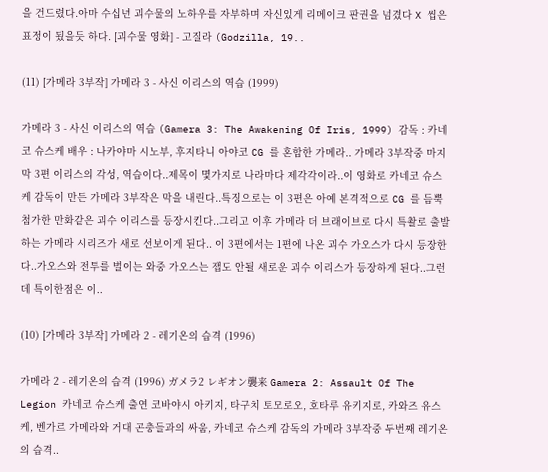을 건드렸다.아마 수십년 괴수물의 노하우를 자부하며 자신있게 리메이크 판권을 넘겼다 X 씹은 표정이 됬을듯 하다. [괴수물 영화] - 고질라 (Godzilla, 19..

(11) [가메라 3부작] 가메라 3 - 사신 이리스의 역습 (1999)

가메라 3 - 사신 이리스의 역습 (Gamera 3: The Awakening Of Iris, 1999) 감독 : 카네코 슈스케 배우 : 나카야마 시노부, 후지타니 아야코 CG 를 혼합한 가메라.. 가메라 3부작중 마지막 3편 이리스의 각성, 역습이다..제목이 몇가지로 나라마다 제각각이라..이 영화로 카네코 슈스케 감독이 만든 가메라 3부작은 막을 내린다..특징으로는 이 3편은 아예 본격적으로 CG 를 듬뿍 첨가한 만화같은 괴수 이리스를 등장시킨다..그리고 이후 가메라 더 브래이브로 다시 특촬로 출발하는 가메라 시리즈가 새로 선보이게 된다.. 이 3편에서는 1편에 나온 괴수 가오스가 다시 등장한다..가오스와 전투를 벌이는 와중 가오스는 잽도 안될 새로운 괴수 이리스가 등장하게 된다..그런데 특이한점은 이..

(10) [가메라 3부작] 가메라 2 - 레기온의 습격 (1996)

가메라 2 - 레기온의 습격 (1996) ガメラ2 レギオン襲来 Gamera 2: Assault Of The Legion 카네코 슈스케 출연 코바야시 아키지, 타구치 토모로오, 호타루 유키지로, 카와즈 유스케, 벤가르 가메라와 거대 곤충들과의 싸움, 카네코 슈스케 감독의 가메라 3부작중 두번째 레기온의 습격..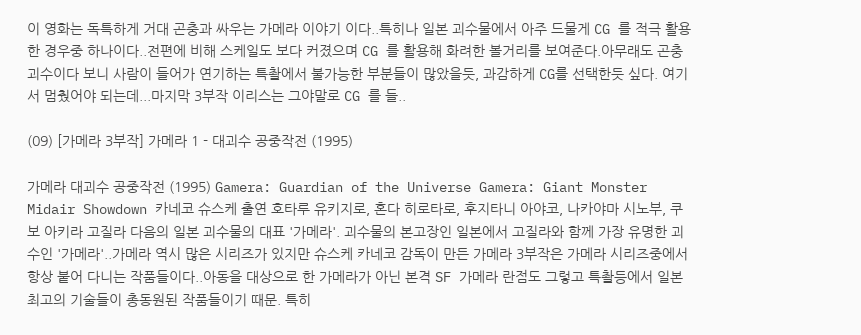이 영화는 독특하게 거대 곤충과 싸우는 가메라 이야기 이다..특히나 일본 괴수물에서 아주 드물게 CG 를 적극 활용한 경우중 하나이다..전편에 비해 스케일도 보다 커졌으며 CG 를 활용해 화려한 볼거리를 보여준다.아무래도 곤충괴수이다 보니 사람이 들어가 연기하는 특촬에서 불가능한 부분들이 많았을듯, 과감하게 CG를 선택한듯 싶다. 여기서 멈췄어야 되는데...마지막 3부작 이리스는 그야말로 CG 를 들..

(09) [가메라 3부작] 가메라 1 - 대괴수 공중작전 (1995)

가메라 대괴수 공중작전 (1995) Gamera: Guardian of the Universe Gamera: Giant Monster Midair Showdown 카네코 슈스케 출연 호타루 유키지로, 혼다 히로타로, 후지타니 아야코, 나카야마 시노부, 쿠보 아키라 고질라 다음의 일본 괴수물의 대표 '가메라'. 괴수물의 본고장인 일본에서 고질라와 함께 가장 유명한 괴수인 '가메라'..가메라 역시 많은 시리즈가 있지만 슈스케 카네코 감독이 만든 가메라 3부작은 가메라 시리즈중에서 항상 붙어 다니는 작품들이다..아동을 대상으로 한 가메라가 아닌 본격 SF 가메라 란점도 그렇고 특촬등에서 일본 최고의 기술들이 총동원된 작품들이기 때문. 특히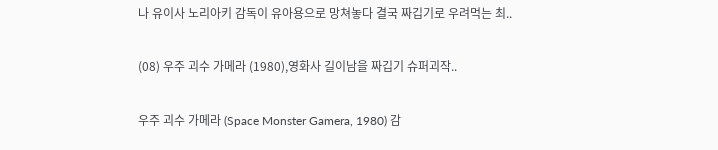나 유이사 노리아키 감독이 유아용으로 망쳐놓다 결국 짜깁기로 우려먹는 최..

(08) 우주 괴수 가메라 (1980),영화사 길이남을 짜깁기 슈퍼괴작..

우주 괴수 가메라 (Space Monster Gamera, 1980) 감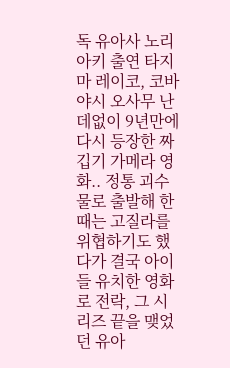독 유아사 노리아키 출연 타지마 레이코, 코바야시 오사무 난데없이 9년만에 다시 등장한 짜깁기 가메라 영화.. 정통 괴수물로 출발해 한때는 고질라를 위협하기도 했다가 결국 아이들 유치한 영화로 전락, 그 시리즈 끝을 맺었던 유아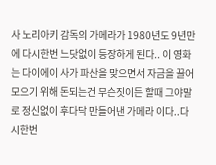사 노리아키 감독의 가메라가 1980년도 9년만에 다시한번 느닷없이 등장하게 된다.. 이 영화는 다이에이 사가 파산을 맞으면서 자금을 끌어모으기 위해 돈되는건 무슨짓이든 할때 그야말로 정신없이 후다닥 만들어낸 가메라 이다..다시한번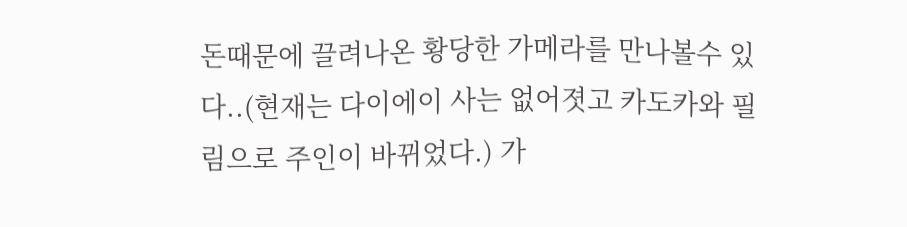돈때문에 끌려나온 황당한 가메라를 만나볼수 있다..(현재는 다이에이 사는 없어졋고 카도카와 필림으로 주인이 바뀌었다.) 가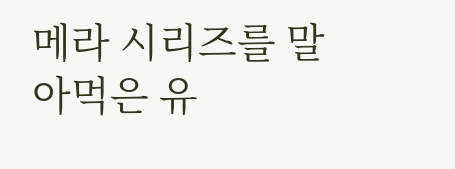메라 시리즈를 말아먹은 유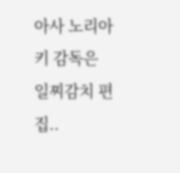아사 노리아키 감독은 일찌감치 편집..